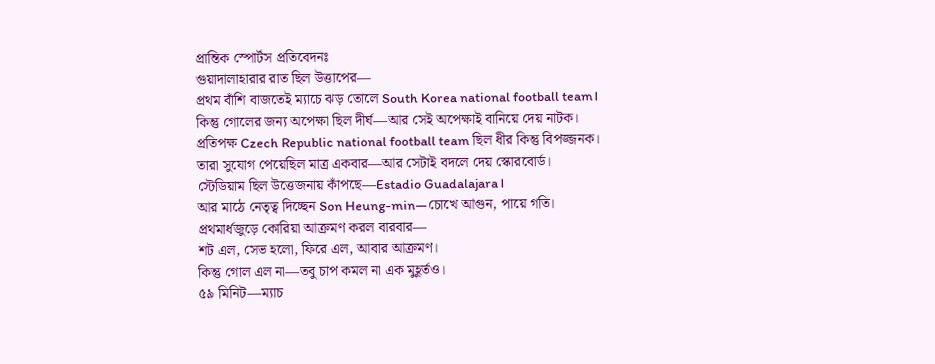প্রান্তিক স্পোর্টস প্রতিবেদনঃ
গুয়াদালাহারার রাত ছিল উত্তাপের—
প্রথম বাঁশি বাজতেই ম্যাচে ঝড় তোলে South Korea national football team।
কিন্তু গোলের জন্য অপেক্ষা ছিল দীর্ঘ—আর সেই অপেক্ষাই বানিয়ে দেয় নাটক।
প্রতিপক্ষ Czech Republic national football team ছিল ধীর কিন্তু বিপজ্জনক।
তারা সুযোগ পেয়েছিল মাত্র একবার—আর সেটাই বদলে দেয় স্কোরবোর্ড।
স্টেডিয়াম ছিল উত্তেজনায় কাঁপছে—Estadio Guadalajara।
আর মাঠে নেতৃত্ব দিচ্ছেন Son Heung-min—চোখে আগুন, পায়ে গতি।
প্রথমার্ধজুড়ে কোরিয়া আক্রমণ করল বারবার—
শট এল, সেভ হলো, ফিরে এল, আবার আক্রমণ।
কিন্তু গোল এল না—তবু চাপ কমল না এক মুহূর্তও।
৫৯ মিনিট—ম্যাচ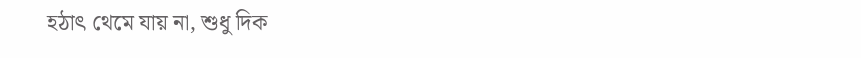হঠাৎ থেমে যায় না, শুধু দিক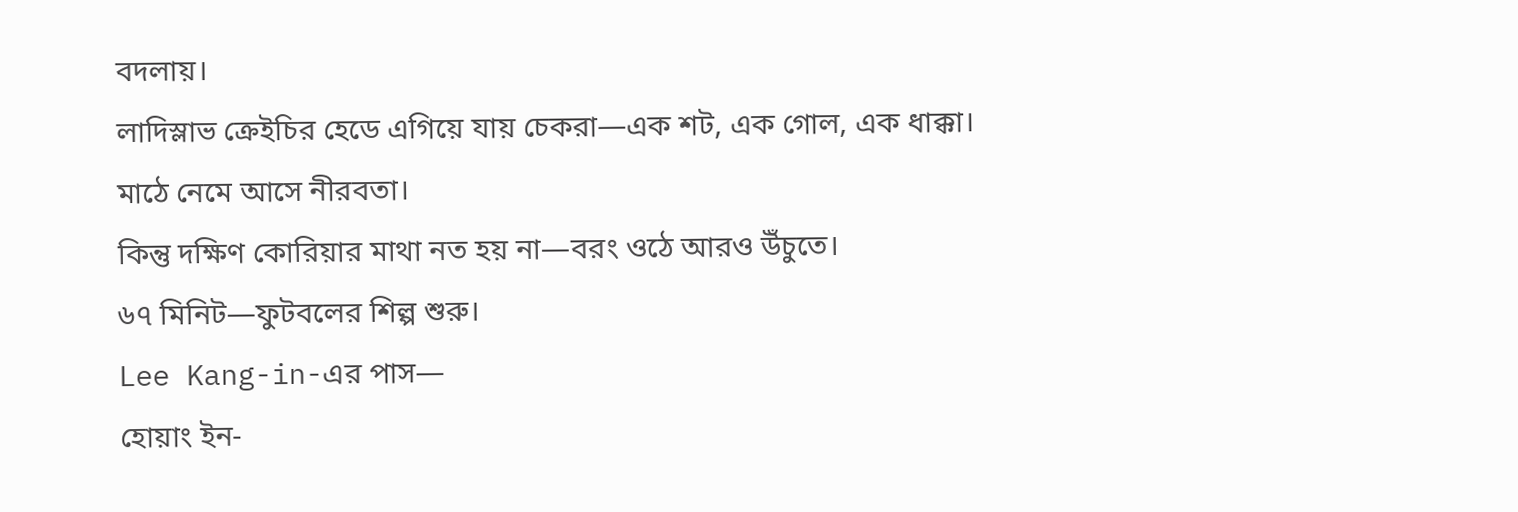বদলায়।
লাদিস্লাভ ক্রেইচির হেডে এগিয়ে যায় চেকরা—এক শট, এক গোল, এক ধাক্কা।
মাঠে নেমে আসে নীরবতা।
কিন্তু দক্ষিণ কোরিয়ার মাথা নত হয় না—বরং ওঠে আরও উঁচুতে।
৬৭ মিনিট—ফুটবলের শিল্প শুরু।
Lee Kang-in-এর পাস—
হোয়াং ইন-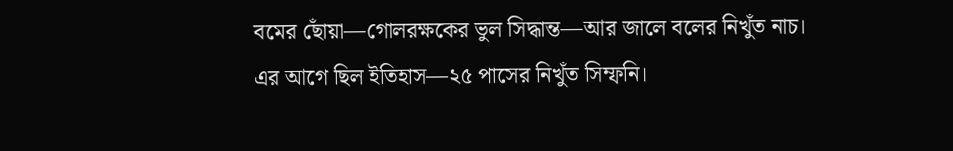বমের ছোঁয়া—গোলরক্ষকের ভুল সিদ্ধান্ত—আর জালে বলের নিখুঁত নাচ।
এর আগে ছিল ইতিহাস—২৫ পাসের নিখুঁত সিম্ফনি।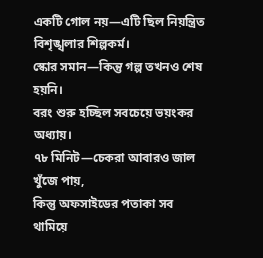একটি গোল নয়—এটি ছিল নিয়ন্ত্রিত বিশৃঙ্খলার শিল্পকর্ম।
স্কোর সমান—কিন্তু গল্প তখনও শেষ হয়নি।
বরং শুরু হচ্ছিল সবচেয়ে ভয়ংকর অধ্যায়।
৭৮ মিনিট—চেকরা আবারও জাল খুঁজে পায়,
কিন্তু অফসাইডের পতাকা সব থামিয়ে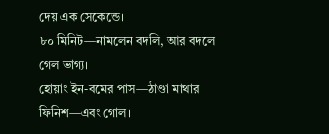দেয় এক সেকেন্ডে।
৮০ মিনিট—নামলেন বদলি, আর বদলে গেল ভাগ্য।
হোয়াং ইন-বমের পাস—ঠাণ্ডা মাথার ফিনিশ—এবং গোল।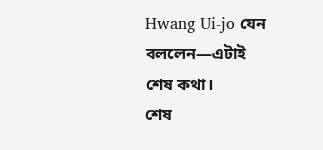Hwang Ui-jo যেন বললেন—এটাই শেষ কথা।
শেষ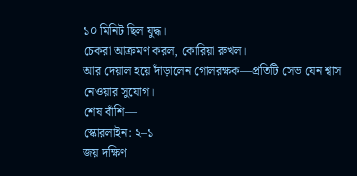১০ মিনিট ছিল যুদ্ধ।
চেকরা আক্রমণ করল, কোরিয়া রুখল।
আর দেয়াল হয়ে দাঁড়ালেন গোলরক্ষক—প্রতিটি সেভ যেন শ্বাস নেওয়ার সুযোগ।
শেষ বাঁশি—
স্কোরলাইন: ২–১
জয় দক্ষিণ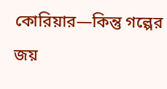কোরিয়ার—কিন্তু গল্পের জয়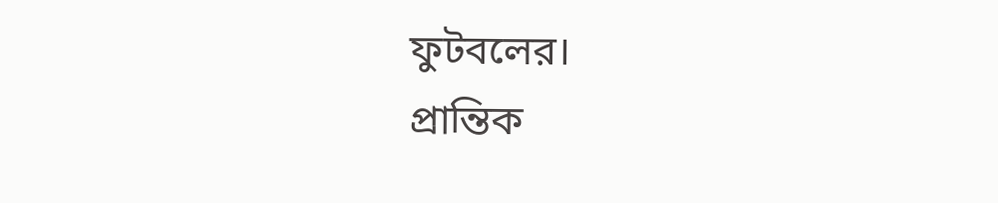ফুটবলের।
প্রান্তিক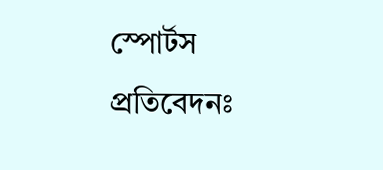স্পোর্টস প্রতিবেদনঃ